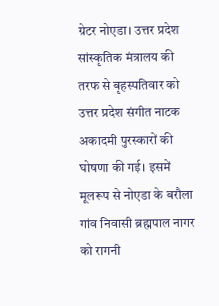ग्रेटर नोएडा। उत्तर प्रदेश सांस्कृतिक मंत्रालय की तरफ से बृहस्पतिवार को उत्तर प्रदेश संगीत नाटक अकादमी पुरस्कारों की घोषणा की गई। इसमें मूलरूप से नोएडा के बरौला गांव निवासी ब्रह्मपाल नागर को रागनी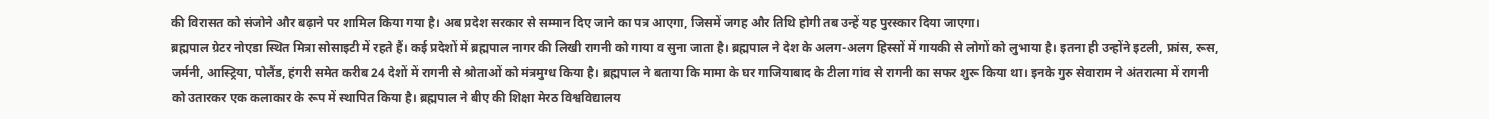की विरासत को संजोने और बढ़ाने पर शामिल किया गया है। अब प्रदेश सरकार से सम्मान दिए जाने का पत्र आएगा, जिसमें जगह और तिथि होगी तब उन्हें यह पुरस्कार दिया जाएगा।
ब्रह्मपाल ग्रेटर नोएडा स्थित मित्रा सोसाइटी में रहते हैं। कई प्रदेशों में ब्रह्मपाल नागर की लिखी रागनी को गाया व सुना जाता है। ब्रह्मपाल ने देश के अलग-अलग हिस्सों में गायकी से लोगों को लुभाया है। इतना ही उन्होंने इटली, फ्रांस, रूस, जर्मनी, आस्ट्रिया, पोलैंड, हंगरी समेत करीब 24 देशों में रागनी से श्रोताओं को मंत्रमुग्ध किया है। ब्रह्मपाल ने बताया कि मामा के घर गाजियाबाद के टीला गांव से रागनी का सफर शुरू किया था। इनके गुरु सेवाराम ने अंतरात्मा में रागनी को उतारकर एक कलाकार के रूप में स्थापित किया है। ब्रह्मपाल ने बीए की शिक्षा मेरठ विश्वविद्यालय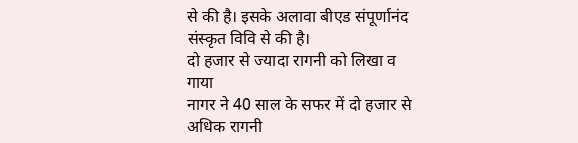से की है। इसके अलावा बीएड संपूर्णानंद संस्कृत विवि से की है।
दो हजार से ज्यादा रागनी को लिखा व गाया
नागर ने 40 साल के सफर में दो हजार से अधिक रागनी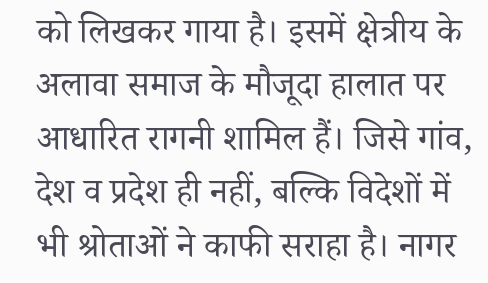को लिखकर गाया है। इसमें क्षेत्रीय के अलावा समाज के मौजूदा हालात पर आधारित रागनी शामिल हैं। जिसे गांव, देश व प्रदेश ही नहीं, बल्कि विदेशों में भी श्रोताओं ने काफी सराहा है। नागर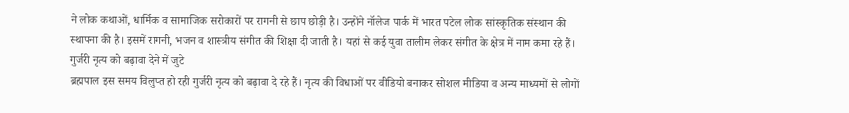ने लोक कथाओं, धार्मिक व सामाजिक सरोकारों पर रागनी से छाप छोड़ी है। उन्होंने नॉलेज पार्क में भारत पटेल लोक सांस्कृतिक संस्थान की स्थापना की है। इसमें रागनी, भजन व शास्त्रीय संगीत की शिक्षा दी जाती है। यहां से कई युवा तालीम लेकर संगीत के क्षेत्र में नाम कमा रहे हैं।
गुर्जरी नृत्य को बढ़ावा देने में जुटे
ब्रह्मपाल इस समय विलुप्त हो रही गुर्जरी नृत्य को बढ़ावा दे रहे हैं। नृत्य की विधाओं पर वीडियो बनाकर सोशल मीडिया व अन्य माध्यमों से लोगों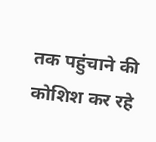तक पहुंचाने की कोशिश कर रहे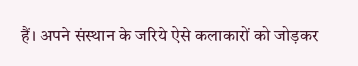हैं। अपने संस्थान के जरिये ऐसे कलाकारों को जोड़कर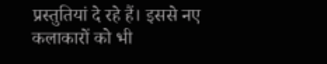प्रस्तुतियां दे रहे हैं। इससे नए कलाकारों को भी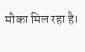मौका मिल रहा है।